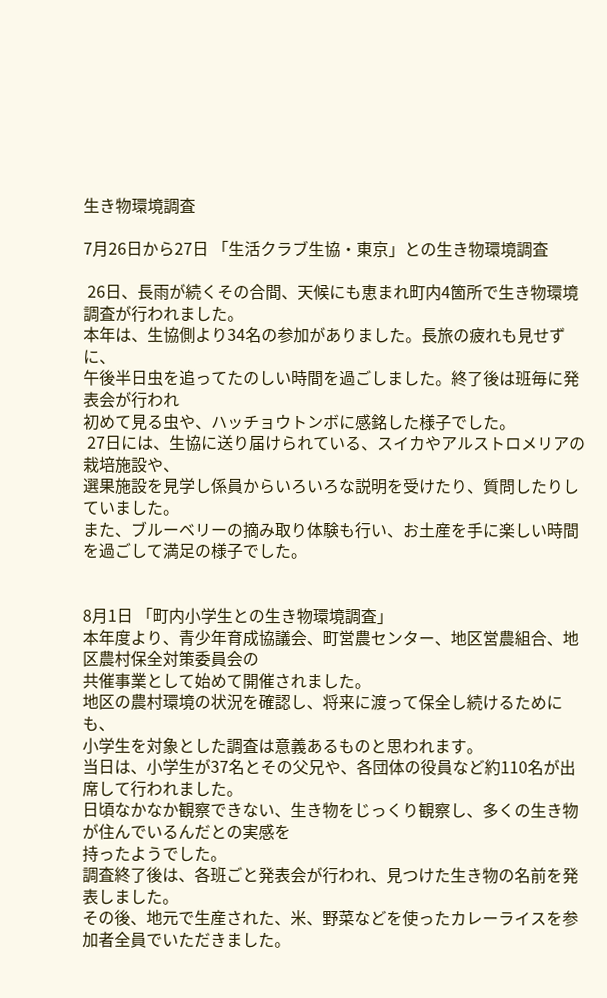生き物環境調査

7月26日から27日 「生活クラブ生協・東京」との生き物環境調査

 26日、長雨が続くその合間、天候にも恵まれ町内4箇所で生き物環境調査が行われました。
本年は、生協側より34名の参加がありました。長旅の疲れも見せずに、
午後半日虫を追ってたのしい時間を過ごしました。終了後は班毎に発表会が行われ
初めて見る虫や、ハッチョウトンボに感銘した様子でした。
 27日には、生協に送り届けられている、スイカやアルストロメリアの栽培施設や、
選果施設を見学し係員からいろいろな説明を受けたり、質問したりしていました。
また、ブルーベリーの摘み取り体験も行い、お土産を手に楽しい時間を過ごして満足の様子でした。


8月1日 「町内小学生との生き物環境調査」
本年度より、青少年育成協議会、町営農センター、地区営農組合、地区農村保全対策委員会の
共催事業として始めて開催されました。
地区の農村環境の状況を確認し、将来に渡って保全し続けるためにも、
小学生を対象とした調査は意義あるものと思われます。
当日は、小学生が37名とその父兄や、各団体の役員など約110名が出席して行われました。
日頃なかなか観察できない、生き物をじっくり観察し、多くの生き物が住んでいるんだとの実感を
持ったようでした。
調査終了後は、各班ごと発表会が行われ、見つけた生き物の名前を発表しました。
その後、地元で生産された、米、野菜などを使ったカレーライスを参加者全員でいただきました。